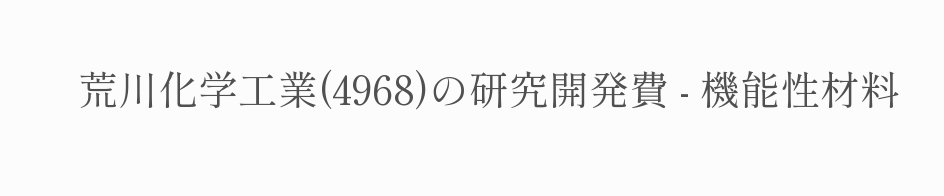荒川化学工業(4968)の研究開発費 - 機能性材料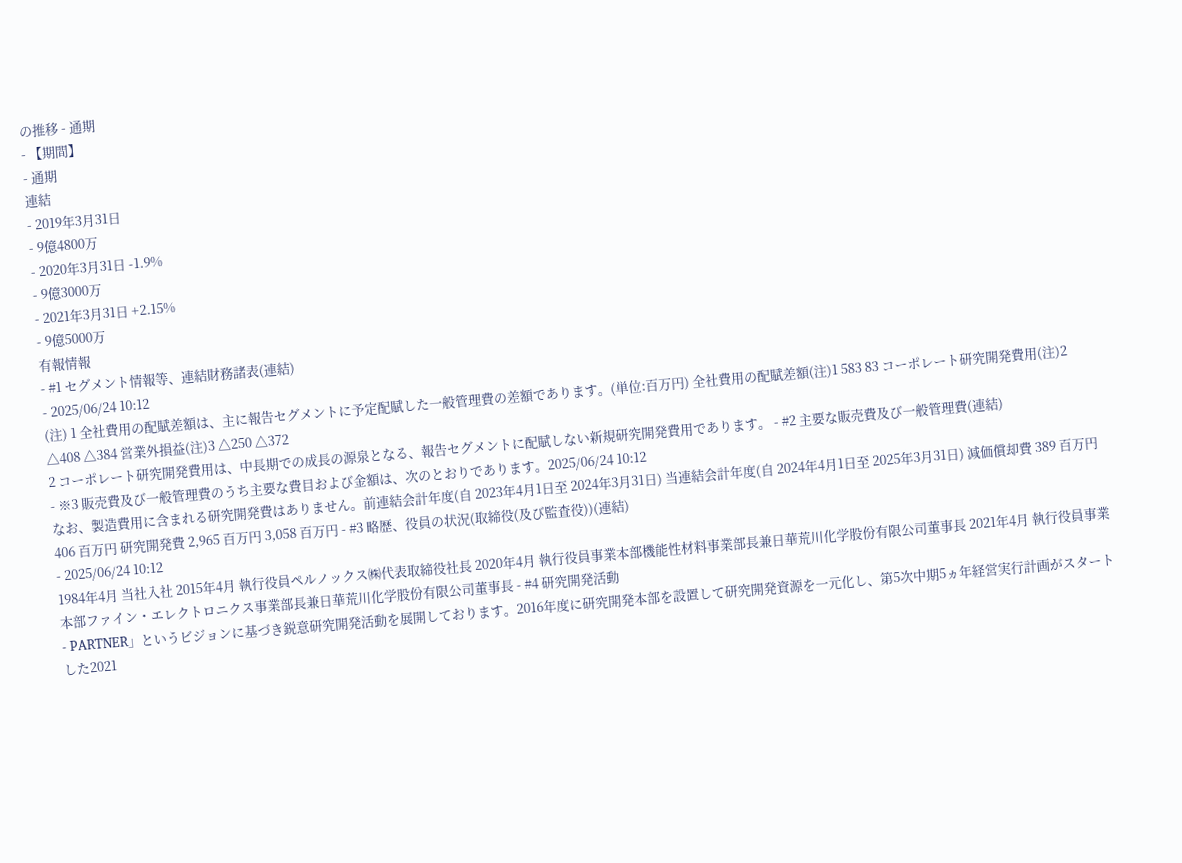の推移 - 通期
- 【期間】
- 通期
連結
- 2019年3月31日
- 9億4800万
- 2020年3月31日 -1.9%
- 9億3000万
- 2021年3月31日 +2.15%
- 9億5000万
有報情報
- #1 セグメント情報等、連結財務諸表(連結)
- 2025/06/24 10:12
(注) 1 全社費用の配賦差額は、主に報告セグメントに予定配賦した一般管理費の差額であります。(単位:百万円) 全社費用の配賦差額(注)1 583 83 コーポレート研究開発費用(注)2 △408 △384 営業外損益(注)3 △250 △372
2 コーポレート研究開発費用は、中長期での成長の源泉となる、報告セグメントに配賦しない新規研究開発費用であります。 - #2 主要な販売費及び一般管理費(連結)
- ※3 販売費及び一般管理費のうち主要な費目および金額は、次のとおりであります。2025/06/24 10:12
なお、製造費用に含まれる研究開発費はありません。前連結会計年度(自 2023年4月1日至 2024年3月31日) 当連結会計年度(自 2024年4月1日至 2025年3月31日) 減価償却費 389 百万円 406 百万円 研究開発費 2,965 百万円 3,058 百万円 - #3 略歴、役員の状況(取締役(及び監査役))(連結)
- 2025/06/24 10:12
1984年4月 当社入社 2015年4月 執行役員ペルノックス㈱代表取締役社長 2020年4月 執行役員事業本部機能性材料事業部長兼日華荒川化学股份有限公司董事長 2021年4月 執行役員事業本部ファイン・エレクトロニクス事業部長兼日華荒川化学股份有限公司董事長 - #4 研究開発活動
- PARTNER」というビジョンに基づき鋭意研究開発活動を展開しております。2016年度に研究開発本部を設置して研究開発資源を一元化し、第5次中期5ヵ年経営実行計画がスタートした2021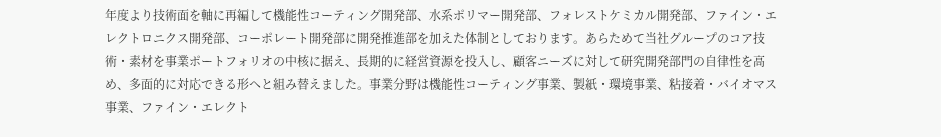年度より技術面を軸に再編して機能性コーティング開発部、水系ポリマー開発部、フォレストケミカル開発部、ファイン・エレクトロニクス開発部、コーポレート開発部に開発推進部を加えた体制としております。あらためて当社グループのコア技術・素材を事業ポートフォリオの中核に据え、長期的に経営資源を投入し、顧客ニーズに対して研究開発部門の自律性を高め、多面的に対応できる形へと組み替えました。事業分野は機能性コーティング事業、製紙・環境事業、粘接着・バイオマス事業、ファイン・エレクト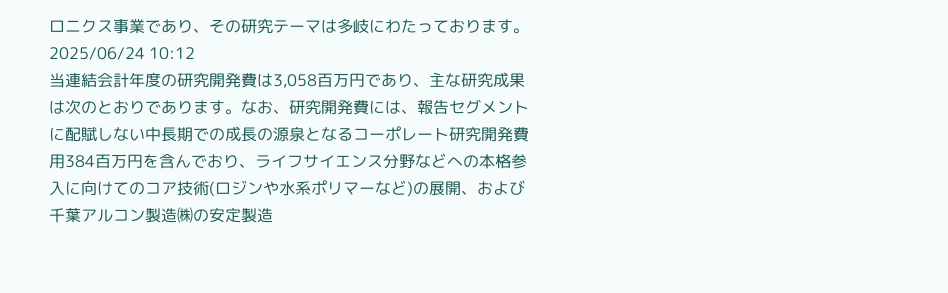ロニクス事業であり、その研究テーマは多岐にわたっております。2025/06/24 10:12
当連結会計年度の研究開発費は3,058百万円であり、主な研究成果は次のとおりであります。なお、研究開発費には、報告セグメントに配賦しない中長期での成長の源泉となるコーポレート研究開発費用384百万円を含んでおり、ライフサイエンス分野などへの本格参入に向けてのコア技術(ロジンや水系ポリマーなど)の展開、および千葉アルコン製造㈱の安定製造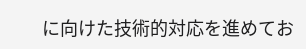に向けた技術的対応を進めてお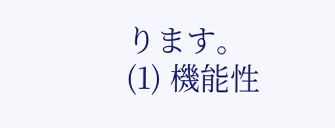ります。
(1) 機能性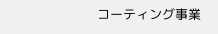コーティング事業